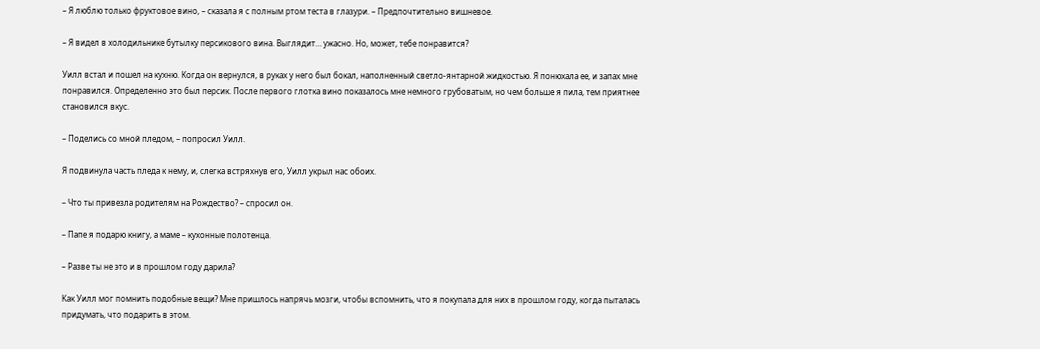– Я люблю только фруктовое вино, – сказала я с полным ртом теста в глазури. – Предпочтительно вишневое.

– Я видел в холодильнике бутылку персикового вина. Выглядит… ужасно. Но, может, тебе понравится?

Уилл встал и пошел на кухню. Когда он вернулся, в руках у него был бокал, наполненный светло-янтарной жидкостью. Я понюхала ее, и запах мне понравился. Определенно это был персик. После первого глотка вино показалось мне немного грубоватым, но чем больше я пила, тем приятнее становился вкус.

– Поделись со мной пледом, – попросил Уилл.

Я подвинула часть пледа к нему, и, слегка встряхнув его, Уилл укрыл нас обоих.

– Что ты привезла родителям на Рождество? – спросил он.

– Папе я подарю книгу, а маме – кухонные полотенца.

– Разве ты не это и в прошлом году дарила?

Как Уилл мог помнить подобные вещи? Мне пришлось напрячь мозги, чтобы вспомнить, что я покупала для них в прошлом году, когда пыталась придумать, что подарить в этом.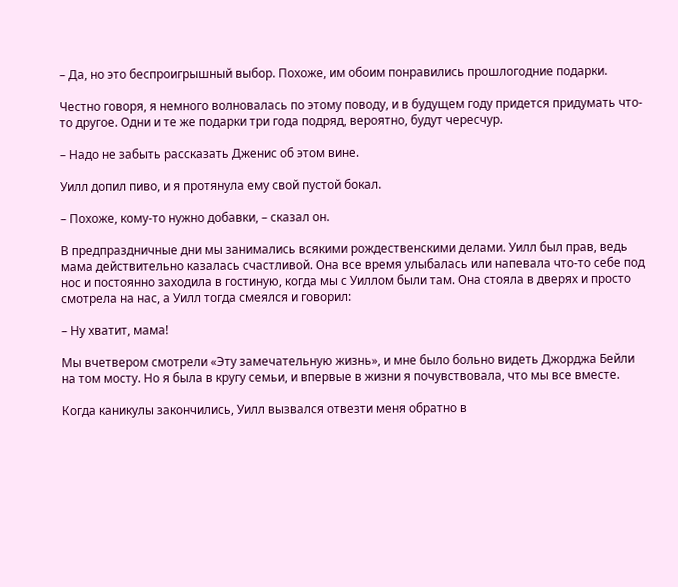– Да, но это беспроигрышный выбор. Похоже, им обоим понравились прошлогодние подарки.

Честно говоря, я немного волновалась по этому поводу, и в будущем году придется придумать что-то другое. Одни и те же подарки три года подряд, вероятно, будут чересчур.

– Надо не забыть рассказать Дженис об этом вине.

Уилл допил пиво, и я протянула ему свой пустой бокал.

– Похоже, кому-то нужно добавки, – сказал он.

В предпраздничные дни мы занимались всякими рождественскими делами. Уилл был прав, ведь мама действительно казалась счастливой. Она все время улыбалась или напевала что-то себе под нос и постоянно заходила в гостиную, когда мы с Уиллом были там. Она стояла в дверях и просто смотрела на нас, а Уилл тогда смеялся и говорил:

– Ну хватит, мама!

Мы вчетвером смотрели «Эту замечательную жизнь», и мне было больно видеть Джорджа Бейли на том мосту. Но я была в кругу семьи, и впервые в жизни я почувствовала, что мы все вместе.

Когда каникулы закончились, Уилл вызвался отвезти меня обратно в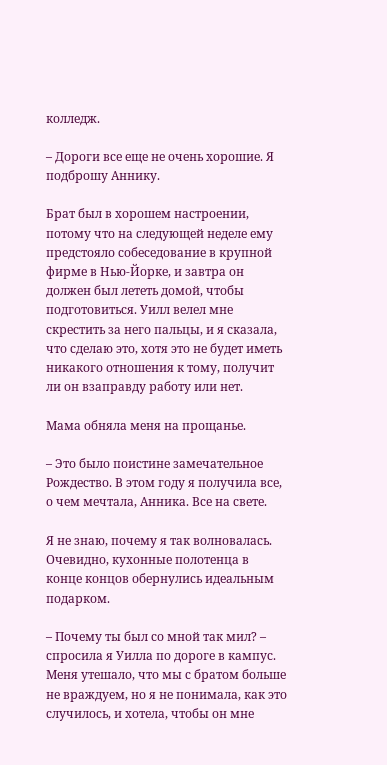колледж.

– Дороги все еще не очень хорошие. Я подброшу Аннику.

Брат был в хорошем настроении, потому что на следующей неделе ему предстояло собеседование в крупной фирме в Нью-Йорке, и завтра он должен был лететь домой, чтобы подготовиться. Уилл велел мне скрестить за него пальцы, и я сказала, что сделаю это, хотя это не будет иметь никакого отношения к тому, получит ли он взаправду работу или нет.

Мама обняла меня на прощанье.

– Это было поистине замечательное Рождество. В этом году я получила все, о чем мечтала, Анника. Все на свете.

Я не знаю, почему я так волновалась. Очевидно, кухонные полотенца в конце концов обернулись идеальным подарком.

– Почему ты был со мной так мил? – спросила я Уилла по дороге в кампус. Меня утешало, что мы с братом больше не враждуем, но я не понимала, как это случилось, и хотела, чтобы он мне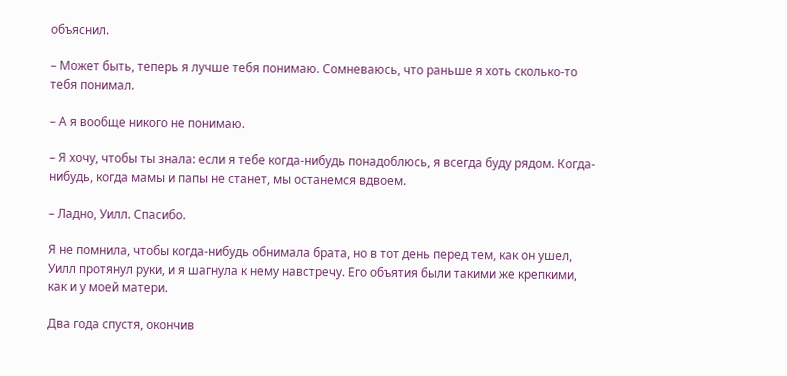объяснил.

– Может быть, теперь я лучше тебя понимаю. Сомневаюсь, что раньше я хоть сколько-то тебя понимал.

– А я вообще никого не понимаю.

– Я хочу, чтобы ты знала: если я тебе когда-нибудь понадоблюсь, я всегда буду рядом. Когда-нибудь, когда мамы и папы не станет, мы останемся вдвоем.

– Ладно, Уилл. Спасибо.

Я не помнила, чтобы когда-нибудь обнимала брата, но в тот день перед тем, как он ушел, Уилл протянул руки, и я шагнула к нему навстречу. Его объятия были такими же крепкими, как и у моей матери.

Два года спустя, окончив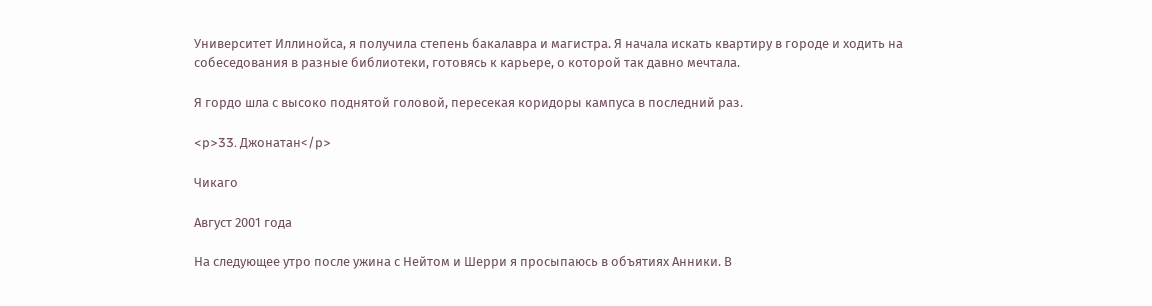Университет Иллинойса, я получила степень бакалавра и магистра. Я начала искать квартиру в городе и ходить на собеседования в разные библиотеки, готовясь к карьере, о которой так давно мечтала.

Я гордо шла с высоко поднятой головой, пересекая коридоры кампуса в последний раз.

<p>33. Джонатан</p>

Чикаго

Август 2001 года

На следующее утро после ужина с Нейтом и Шерри я просыпаюсь в объятиях Анники. В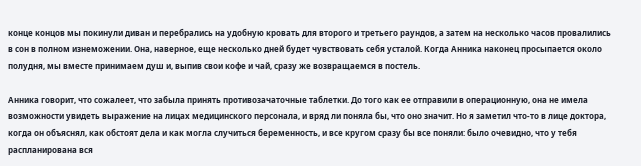конце концов мы покинули диван и перебрались на удобную кровать для второго и третьего раундов, а затем на несколько часов провалились в сон в полном изнеможении. Она, наверное, еще несколько дней будет чувствовать себя усталой. Когда Анника наконец просыпается около полудня, мы вместе принимаем душ и, выпив свои кофе и чай, сразу же возвращаемся в постель.

Анника говорит, что сожалеет, что забыла принять противозачаточные таблетки. До того как ее отправили в операционную, она не имела возможности увидеть выражение на лицах медицинского персонала, и вряд ли поняла бы, что оно значит. Но я заметил что-то в лице доктора, когда он объяснял, как обстоят дела и как могла случиться беременность, и все кругом сразу бы все поняли: было очевидно, что у тебя распланирована вся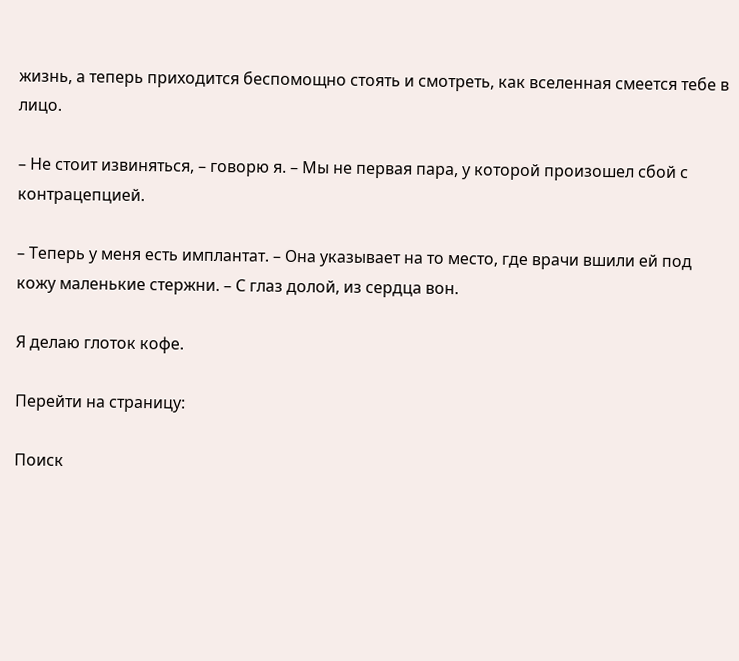жизнь, а теперь приходится беспомощно стоять и смотреть, как вселенная смеется тебе в лицо.

– Не стоит извиняться, – говорю я. – Мы не первая пара, у которой произошел сбой с контрацепцией.

– Теперь у меня есть имплантат. – Она указывает на то место, где врачи вшили ей под кожу маленькие стержни. – С глаз долой, из сердца вон.

Я делаю глоток кофе.

Перейти на страницу:

Поиск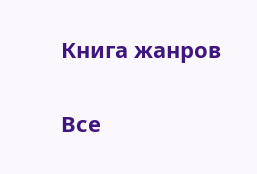Книга жанров

Все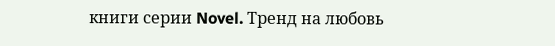книги серии Novel. Тренд на любовь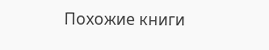Похожие книги